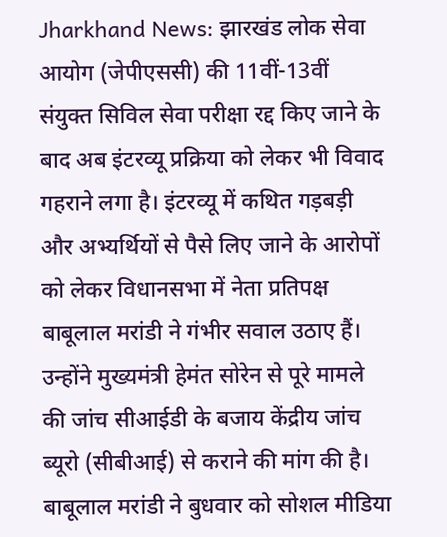Jharkhand News: झारखंड लोक सेवा आयोग (जेपीएससी) की 11वीं-13वीं संयुक्त सिविल सेवा परीक्षा रद्द किए जाने के बाद अब इंटरव्यू प्रक्रिया को लेकर भी विवाद गहराने लगा है। इंटरव्यू में कथित गड़बड़ी और अभ्यर्थियों से पैसे लिए जाने के आरोपों को लेकर विधानसभा में नेता प्रतिपक्ष बाबूलाल मरांडी ने गंभीर सवाल उठाए हैं। उन्होंने मुख्यमंत्री हेमंत सोरेन से पूरे मामले की जांच सीआईडी के बजाय केंद्रीय जांच ब्यूरो (सीबीआई) से कराने की मांग की है।
बाबूलाल मरांडी ने बुधवार को सोशल मीडिया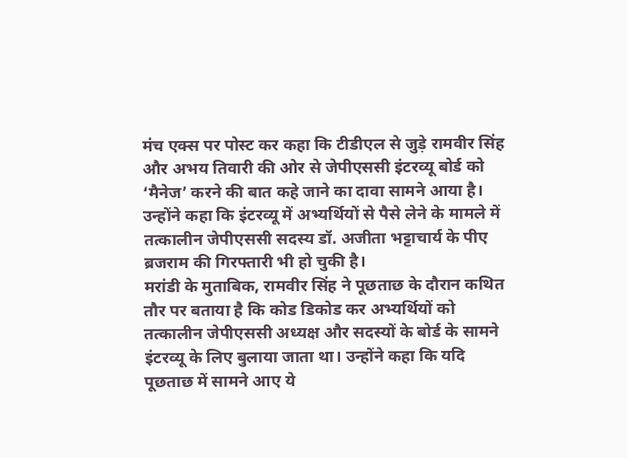मंच एक्स पर पोस्ट कर कहा कि टीडीएल से जुड़े रामवीर सिंह और अभय तिवारी की ओर से जेपीएससी इंटरव्यू बोर्ड को ‘मैनेज’ करने की बात कहे जाने का दावा सामने आया है। उन्होंने कहा कि इंटरव्यू में अभ्यर्थियों से पैसे लेने के मामले में तत्कालीन जेपीएससी सदस्य डॉ. अजीता भट्टाचार्य के पीए ब्रजराम की गिरफ्तारी भी हो चुकी है।
मरांडी के मुताबिक, रामवीर सिंह ने पूछताछ के दौरान कथित तौर पर बताया है कि कोड डिकोड कर अभ्यर्थियों को तत्कालीन जेपीएससी अध्यक्ष और सदस्यों के बोर्ड के सामने इंटरव्यू के लिए बुलाया जाता था। उन्होंने कहा कि यदि पूछताछ में सामने आए ये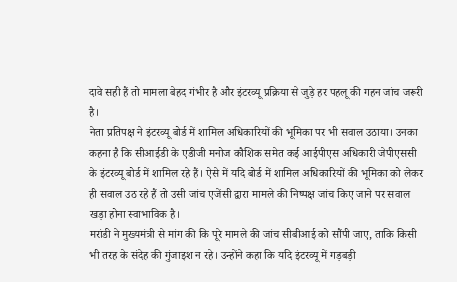दावे सही हैं तो मामला बेहद गंभीर है और इंटरव्यू प्रक्रिया से जुड़े हर पहलू की गहन जांच जरूरी है।
नेता प्रतिपक्ष ने इंटरव्यू बोर्ड में शामिल अधिकारियों की भूमिका पर भी सवाल उठाया। उनका कहना है कि सीआईडी के एडीजी मनोज कौशिक समेत कई आईपीएस अधिकारी जेपीएससी के इंटरव्यू बोर्ड में शामिल रहे हैं। ऐसे में यदि बोर्ड में शामिल अधिकारियों की भूमिका को लेकर ही सवाल उठ रहे हैं तो उसी जांच एजेंसी द्वारा मामले की निष्पक्ष जांच किए जाने पर सवाल खड़ा होना स्वाभाविक है।
मरांडी ने मुख्यमंत्री से मांग की कि पूरे मामले की जांच सीबीआई को सौंपी जाए, ताकि किसी भी तरह के संदेह की गुंजाइश न रहे। उन्होंने कहा कि यदि इंटरव्यू में गड़बड़ी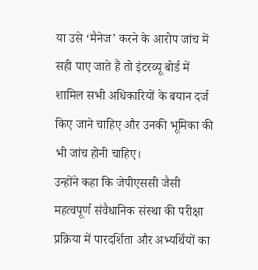या उसे ‘मैनेज’ करने के आरोप जांच में सही पाए जाते हैं तो इंटरव्यू बोर्ड में शामिल सभी अधिकारियों के बयान दर्ज किए जाने चाहिए और उनकी भूमिका की भी जांच होनी चाहिए।
उन्होंने कहा कि जेपीएससी जैसी महत्वपूर्ण संवैधानिक संस्था की परीक्षा प्रक्रिया में पारदर्शिता और अभ्यर्थियों का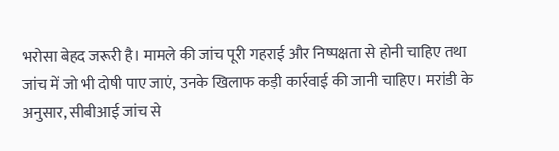भरोसा बेहद जरूरी है। मामले की जांच पूरी गहराई और निष्पक्षता से होनी चाहिए तथा जांच में जो भी दोषी पाए जाएं, उनके खिलाफ कड़ी कार्रवाई की जानी चाहिए। मरांडी के अनुसार, सीबीआई जांच से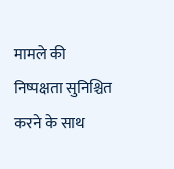मामले की निष्पक्षता सुनिश्चित करने के साथ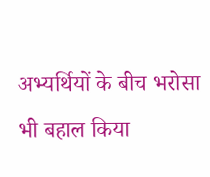अभ्यर्थियों के बीच भरोसा भी बहाल किया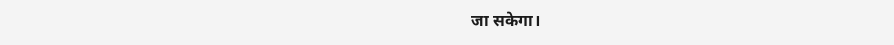जा सकेगा।